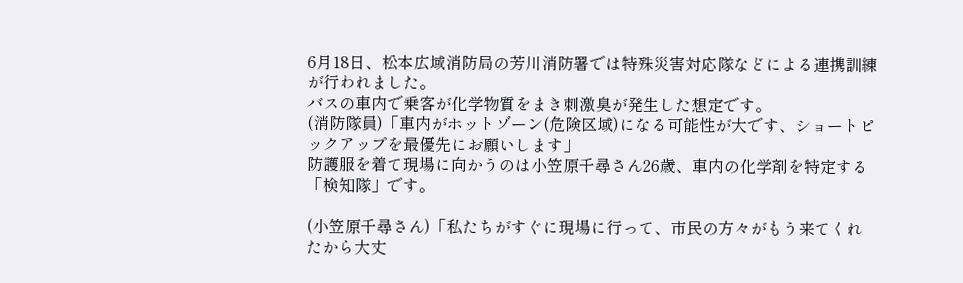6月18日、松本広域消防局の芳川消防署では特殊災害対応隊などによる連携訓練が行われました。
バスの車内で乗客が化学物質をまき刺激臭が発生した想定です。
(消防隊員)「車内がホットゾーン(危険区域)になる可能性が大です、ショートピックアップを最優先にお願いします」
防護服を着て現場に向かうのは小笠原千尋さん26歳、車内の化学剤を特定する「検知隊」です。

(小笠原千尋さん)「私たちがすぐに現場に行って、市民の方々がもう来てくれたから大丈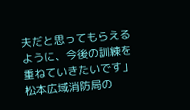夫だと思ってもらえるように、今後の訓練を重ねていきたいです」
松本広域消防局の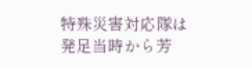特殊災害対応隊は発足当時から芳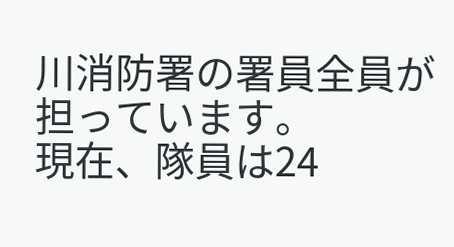川消防署の署員全員が担っています。
現在、隊員は24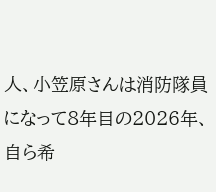人、小笠原さんは消防隊員になって8年目の2026年、自ら希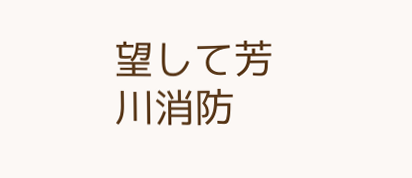望して芳川消防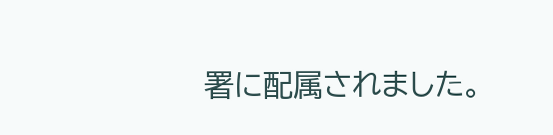署に配属されました。